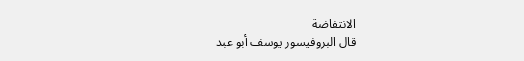الانتفاضة
قال البروفيسور يوسف أبو عبد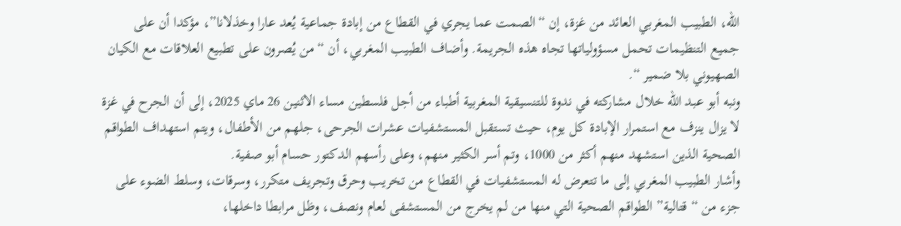الله، الطبيب المغربي العائد من غزة، إن “الصمت عما يجري في القطاع من إبادة جماعية يُعد عارا وخذلانا”، مؤكدا أن على جميع التنظيمات تحمل مسؤولياتها تجاه هذه الجريمة. وأضاف الطبيب المغربي، أن “من يُصرون على تطبيع العلاقات مع الكيان الصهيوني بلا ضمير “.
ونبه أبو عبد الله خلال مشاركته في ندوة للتنسيقية المغربية أطباء من أجل فلسطين مساء الاثنين 26 ماي 2025، إلى أن الجرح في غزة لا يزال ينزف مع استمرار الإبادة كل يوم، حيث تستقبل المستشفيات عشرات الجرحى، جلهم من الأطفال، ويتم استهداف الطواقم الصحية الذين استشهد منهم أكثر من 1000، وتم أسر الكثير منهم، وعلى رأسهم الدكتور حسام أبو صفية.
وأشار الطبيب المغربي إلى ما تتعرض له المستشفيات في القطاع من تخريب وحرق وتجريف متكرر، وسرقات، وسلط الضوء على جزء من “قتالية” الطواقم الصحية التي منها من لم يخرج من المستشفى لعام ونصف، وظل مرابطا داخلها،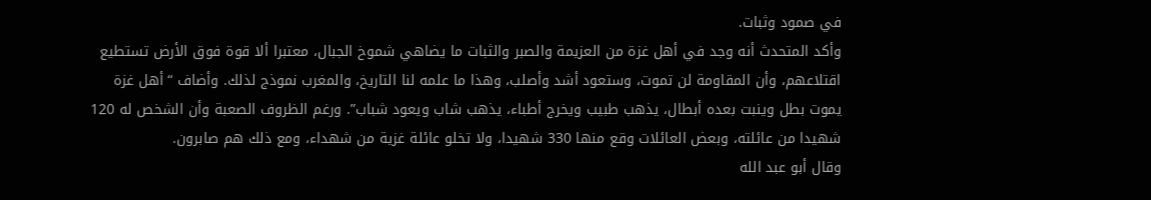في صمود وثبات.
وأكد المتحدث أنه وجد في أهل غزة من العزيمة والصبر والثبات ما يضاهي شموخ الجبال، معتبرا ألا قوة فوق الأرض تستطيع اقتلاعهم، وأن المقاومة لن تموت، وستعود أشد وأصلب، وهذا ما علمه لنا التاريخ، والمغرب نموذج لذلك. وأضاف “أهل غزة يموت بطل وينبت بعده أبطال، يذهب طبيب ويخرج أطباء، يذهب شاب ويعود شباب”. ورغم الظروف الصعبة وأن الشخص له 120 شهيدا من عائلته، وبعض العائلات وقع منها 330 شهيدا، ولا تخلو عائلة غزية من شهداء، ومع ذلك هم صابرون.
وقال أبو عبد الله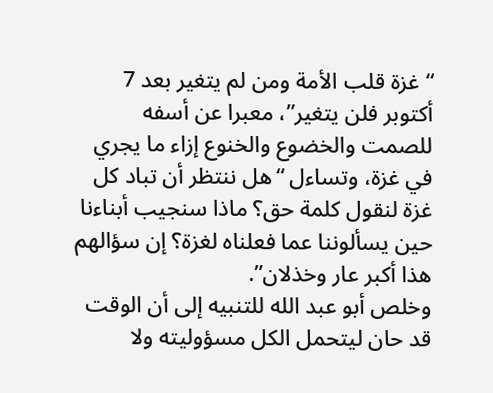“غزة قلب الأمة ومن لم يتغير بعد 7 أكتوبر فلن يتغير”، معبرا عن أسفه للصمت والخضوع والخنوع إزاء ما يجري في غزة، وتساءل “هل ننتظر أن تباد كل غزة لنقول كلمة حق؟ ماذا سنجيب أبناءنا حين يسألوننا عما فعلناه لغزة؟ إن سؤالهم هذا أكبر عار وخذلان”.
وخلص أبو عبد الله للتنبيه إلى أن الوقت قد حان ليتحمل الكل مسؤوليته ولا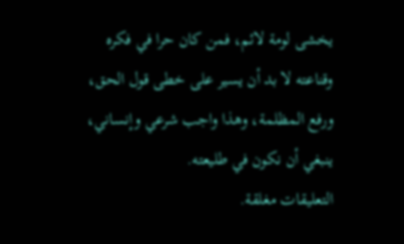يخشى لومة لائم، فمن كان حرا في فكره وقناعته لا بد أن يسير على خطى قول الحق، ورفع المظلمة، وهذا واجب شرعي وإنساني، ينبغي أن نكون في طليعته.
التعليقات مغلقة.